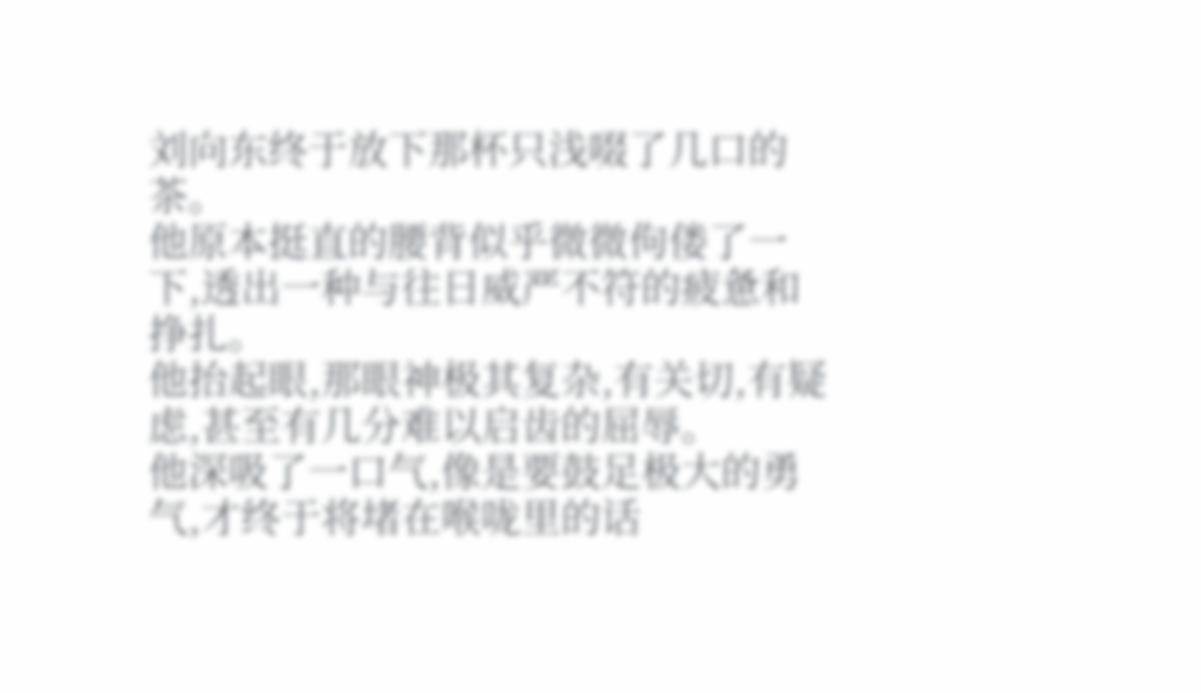刘向东终于放下那杯只浅啜了几口的茶。
他原本挺直的腰背似乎微微佝偻了一下,透出一种与往日威严不符的疲惫和挣扎。
他抬起眼,那眼神极其复杂,有关切,有疑虑,甚至有几分难以启齿的屈辱。
他深吸了一口气,像是要鼓足极大的勇气,才终于将堵在喉咙里的话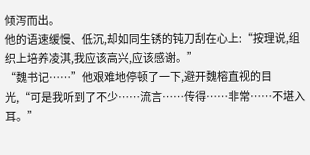倾泻而出。
他的语速缓慢、低沉,却如同生锈的钝刀刮在心上:“按理说,组织上培养凌淇,我应该高兴,应该感谢。”
“魏书记……”他艰难地停顿了一下,避开魏榕直视的目光,“可是我听到了不少……流言……传得……非常……不堪入耳。”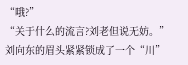“哦?”
“关于什么的流言?刘老但说无妨。”
刘向东的眉头紧紧锁成了一个“川”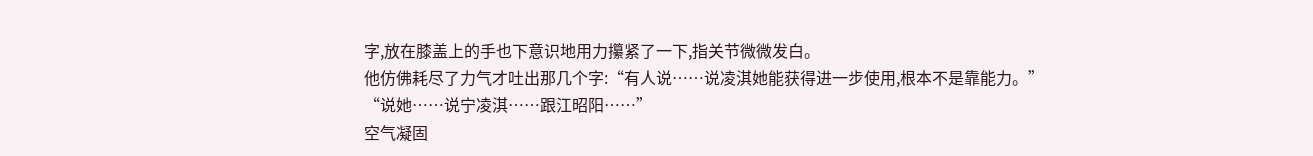字,放在膝盖上的手也下意识地用力攥紧了一下,指关节微微发白。
他仿佛耗尽了力气才吐出那几个字:“有人说……说凌淇她能获得进一步使用,根本不是靠能力。”
“说她……说宁凌淇……跟江昭阳……”
空气凝固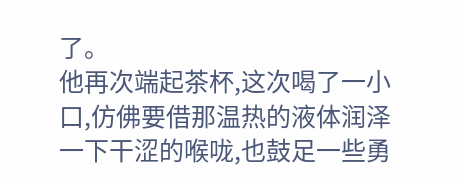了。
他再次端起茶杯,这次喝了一小口,仿佛要借那温热的液体润泽一下干涩的喉咙,也鼓足一些勇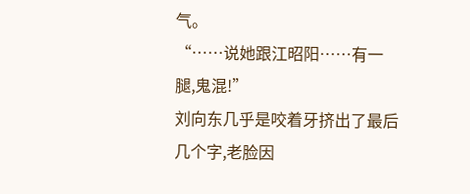气。
“……说她跟江昭阳……有一腿,鬼混!”
刘向东几乎是咬着牙挤出了最后几个字,老脸因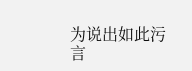为说出如此污言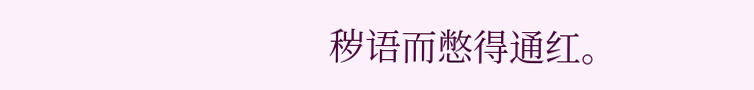秽语而憋得通红。